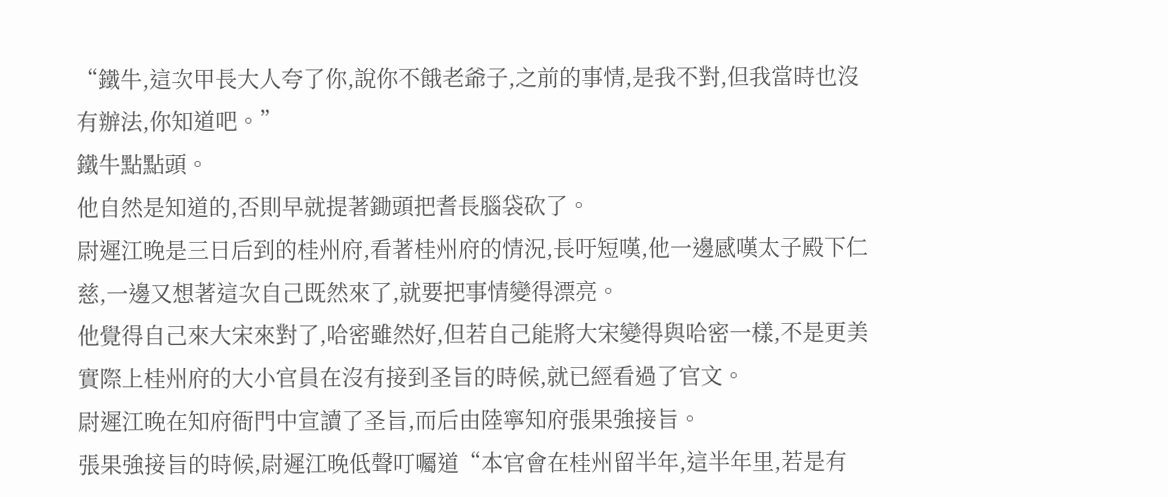“鐵牛,這次甲長大人夸了你,說你不餓老爺子,之前的事情,是我不對,但我當時也沒有辦法,你知道吧。”
鐵牛點點頭。
他自然是知道的,否則早就提著鋤頭把耆長腦袋砍了。
尉遲江晚是三日后到的桂州府,看著桂州府的情況,長吁短嘆,他一邊感嘆太子殿下仁慈,一邊又想著這次自己既然來了,就要把事情變得漂亮。
他覺得自己來大宋來對了,哈密雖然好,但若自己能將大宋變得與哈密一樣,不是更美
實際上桂州府的大小官員在沒有接到圣旨的時候,就已經看過了官文。
尉遲江晚在知府衙門中宣讀了圣旨,而后由陸寧知府張果強接旨。
張果強接旨的時候,尉遲江晚低聲叮囑道“本官會在桂州留半年,這半年里,若是有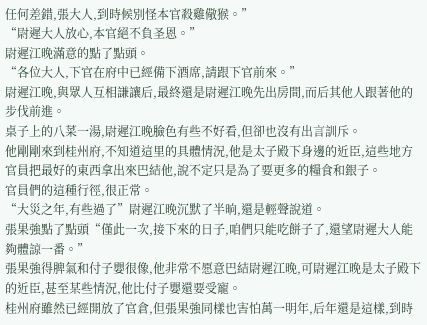任何差錯,張大人,到時候別怪本官殺雞儆猴。”
“尉遲大人放心,本官絕不負圣恩。”
尉遲江晚滿意的點了點頭。
“各位大人,下官在府中已經備下酒席,請跟下官前來。”
尉遲江晚,與眾人互相謙讓后,最終還是尉遲江晚先出房間,而后其他人跟著他的步伐前進。
桌子上的八菜一湯,尉遲江晚臉色有些不好看,但卻也沒有出言訓斥。
他剛剛來到桂州府,不知道這里的具體情況,他是太子殿下身邊的近臣,這些地方官員把最好的東西拿出來巴結他,說不定只是為了要更多的糧食和銀子。
官員們的這種行徑,很正常。
“大災之年,有些過了”尉遲江晚沉默了半晌,還是輕聲說道。
張果強點了點頭“僅此一次,接下來的日子,咱們只能吃餅子了,還望尉遲大人能夠體諒一番。”
張果強得脾氣和付子嬰很像,他非常不愿意巴結尉遲江晚,可尉遲江晚是太子殿下的近臣,甚至某些情況,他比付子嬰還要受寵。
桂州府雖然已經開放了官倉,但張果強同樣也害怕萬一明年,后年還是這樣,到時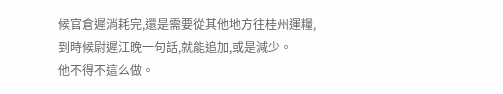候官倉遲消耗完,還是需要從其他地方往桂州運糧,到時候尉遲江晚一句話,就能追加,或是減少。
他不得不這么做。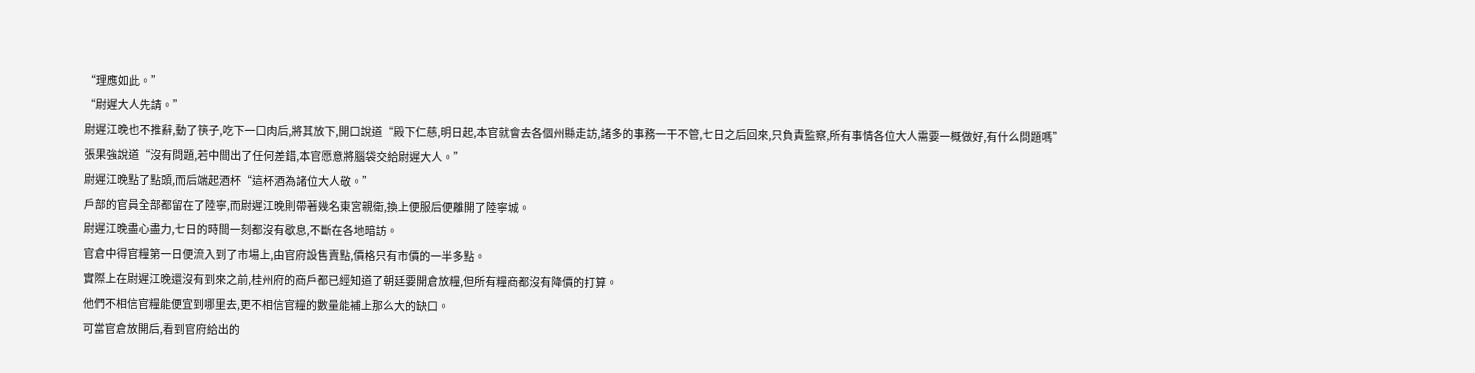“理應如此。”
“尉遲大人先請。”
尉遲江晚也不推辭,動了筷子,吃下一口肉后,將其放下,開口說道“殿下仁慈,明日起,本官就會去各個州縣走訪,諸多的事務一干不管,七日之后回來,只負責監察,所有事情各位大人需要一概做好,有什么問題嗎”
張果強說道“沒有問題,若中間出了任何差錯,本官愿意將腦袋交給尉遲大人。”
尉遲江晚點了點頭,而后端起酒杯“這杯酒為諸位大人敬。”
戶部的官員全部都留在了陸寧,而尉遲江晚則帶著幾名東宮親衛,換上便服后便離開了陸寧城。
尉遲江晚盡心盡力,七日的時間一刻都沒有歇息,不斷在各地暗訪。
官倉中得官糧第一日便流入到了市場上,由官府設售賣點,價格只有市價的一半多點。
實際上在尉遲江晚還沒有到來之前,桂州府的商戶都已經知道了朝廷要開倉放糧,但所有糧商都沒有降價的打算。
他們不相信官糧能便宜到哪里去,更不相信官糧的數量能補上那么大的缺口。
可當官倉放開后,看到官府給出的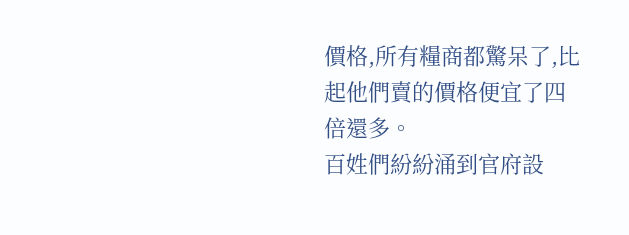價格,所有糧商都驚呆了,比起他們賣的價格便宜了四倍還多。
百姓們紛紛涌到官府設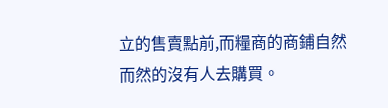立的售賣點前,而糧商的商鋪自然而然的沒有人去購買。